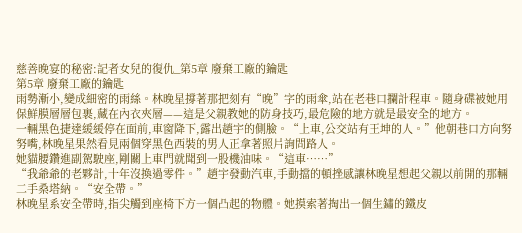慈善晚宴的秘密:記者女兒的復仇_第5章 廢棄工廠的鑰匙
第5章 廢棄工廠的鑰匙
雨勢漸小,變成細密的雨絲。林晚星撐著那把刻有“晚”字的雨傘,站在老巷口攔計程車。隨身碟被她用保鮮膜層層包裹,藏在內衣夾層——這是父親教她的防身技巧,最危險的地方就是最安全的地方。
一輛黑色捷達緩緩停在面前,車窗降下,露出趙宇的側臉。“上車,公交站有王坤的人。”他朝巷口方向努努嘴,林晚星果然看見兩個穿黑色西裝的男人正拿著照片詢問路人。
她貓腰鑽進副駕駛座,剛關上車門就聞到一股機油味。“這車……”
“我爺爺的老夥計,十年沒換過零件。”趙宇發動汽車,手動擋的頓挫感讓林晚星想起父親以前開的那輛二手桑塔納。“安全帶。”
林晚星系安全帶時,指尖觸到座椅下方一個凸起的物體。她摸索著掏出一個生鏽的鐵皮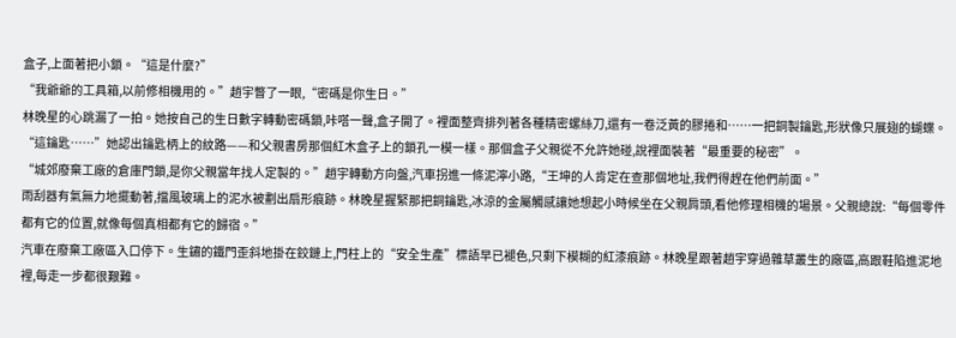盒子,上面著把小鎖。“這是什麼?”
“我爺爺的工具箱,以前修相機用的。”趙宇瞥了一眼,“密碼是你生日。”
林晚星的心跳漏了一拍。她按自己的生日數字轉動密碼鎖,咔嗒一聲,盒子開了。裡面整齊排列著各種精密螺絲刀,還有一卷泛黃的膠捲和……一把銅製鑰匙,形狀像只展翅的蝴蝶。
“這鑰匙……”她認出鑰匙柄上的紋路——和父親書房那個紅木盒子上的鎖孔一模一樣。那個盒子父親從不允許她碰,說裡面裝著“最重要的秘密”。
“城郊廢棄工廠的倉庫門鎖,是你父親當年找人定製的。”趙宇轉動方向盤,汽車拐進一條泥濘小路,“王坤的人肯定在查那個地址,我們得趕在他們前面。”
雨刮器有氣無力地擺動著,擋風玻璃上的泥水被劃出扇形痕跡。林晚星握緊那把銅鑰匙,冰涼的金屬觸感讓她想起小時候坐在父親肩頭,看他修理相機的場景。父親總說:“每個零件都有它的位置,就像每個真相都有它的歸宿。”
汽車在廢棄工廠區入口停下。生鏽的鐵門歪斜地掛在鉸鏈上,門柱上的“安全生產”標語早已褪色,只剩下模糊的紅漆痕跡。林晚星跟著趙宇穿過雜草叢生的廠區,高跟鞋陷進泥地裡,每走一步都很艱難。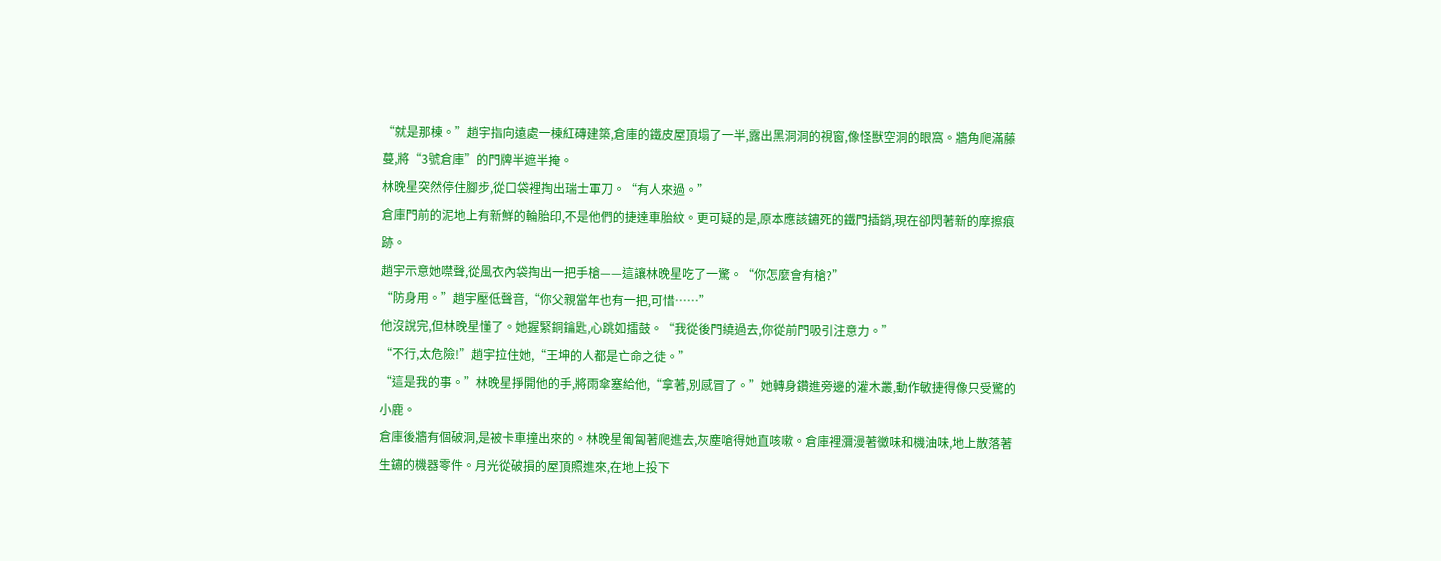“就是那棟。”趙宇指向遠處一棟紅磚建築,倉庫的鐵皮屋頂塌了一半,露出黑洞洞的視窗,像怪獸空洞的眼窩。牆角爬滿藤蔓,將“3號倉庫”的門牌半遮半掩。
林晚星突然停住腳步,從口袋裡掏出瑞士軍刀。“有人來過。”
倉庫門前的泥地上有新鮮的輪胎印,不是他們的捷達車胎紋。更可疑的是,原本應該鏽死的鐵門插銷,現在卻閃著新的摩擦痕跡。
趙宇示意她噤聲,從風衣內袋掏出一把手槍——這讓林晚星吃了一驚。“你怎麼會有槍?”
“防身用。”趙宇壓低聲音,“你父親當年也有一把,可惜……”
他沒說完,但林晚星懂了。她握緊銅鑰匙,心跳如擂鼓。“我從後門繞過去,你從前門吸引注意力。”
“不行,太危險!”趙宇拉住她,“王坤的人都是亡命之徒。”
“這是我的事。”林晚星掙開他的手,將雨傘塞給他,“拿著,別感冒了。”她轉身鑽進旁邊的灌木叢,動作敏捷得像只受驚的小鹿。
倉庫後牆有個破洞,是被卡車撞出來的。林晚星匍匐著爬進去,灰塵嗆得她直咳嗽。倉庫裡瀰漫著黴味和機油味,地上散落著生鏽的機器零件。月光從破損的屋頂照進來,在地上投下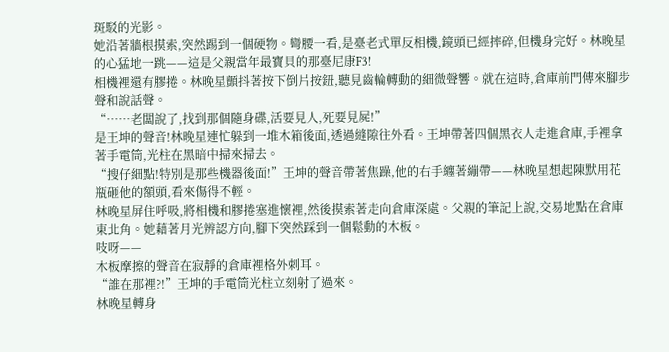斑駁的光影。
她沿著牆根摸索,突然踢到一個硬物。彎腰一看,是臺老式單反相機,鏡頭已經摔碎,但機身完好。林晚星的心猛地一跳——這是父親當年最寶貝的那臺尼康F3!
相機裡還有膠捲。林晚星顫抖著按下倒片按鈕,聽見齒輪轉動的細微聲響。就在這時,倉庫前門傳來腳步聲和說話聲。
“……老闆說了,找到那個隨身碟,活要見人,死要見屍!”
是王坤的聲音!林晚星連忙躲到一堆木箱後面,透過縫隙往外看。王坤帶著四個黑衣人走進倉庫,手裡拿著手電筒,光柱在黑暗中掃來掃去。
“搜仔細點!特別是那些機器後面!”王坤的聲音帶著焦躁,他的右手纏著繃帶——林晚星想起陳默用花瓶砸他的額頭,看來傷得不輕。
林晚星屏住呼吸,將相機和膠捲塞進懷裡,然後摸索著走向倉庫深處。父親的筆記上說,交易地點在倉庫東北角。她藉著月光辨認方向,腳下突然踩到一個鬆動的木板。
吱呀——
木板摩擦的聲音在寂靜的倉庫裡格外刺耳。
“誰在那裡?!”王坤的手電筒光柱立刻射了過來。
林晚星轉身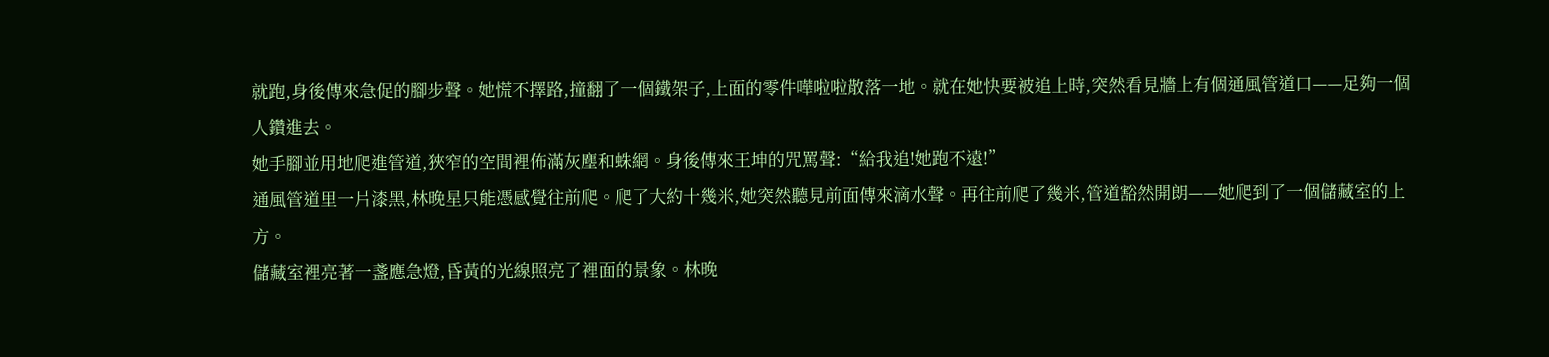就跑,身後傳來急促的腳步聲。她慌不擇路,撞翻了一個鐵架子,上面的零件嘩啦啦散落一地。就在她快要被追上時,突然看見牆上有個通風管道口——足夠一個人鑽進去。
她手腳並用地爬進管道,狹窄的空間裡佈滿灰塵和蛛網。身後傳來王坤的咒罵聲:“給我追!她跑不遠!”
通風管道里一片漆黑,林晚星只能憑感覺往前爬。爬了大約十幾米,她突然聽見前面傳來滴水聲。再往前爬了幾米,管道豁然開朗——她爬到了一個儲藏室的上方。
儲藏室裡亮著一盞應急燈,昏黃的光線照亮了裡面的景象。林晚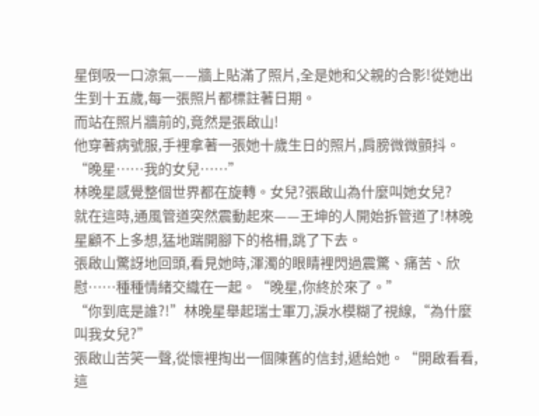星倒吸一口涼氣——牆上貼滿了照片,全是她和父親的合影!從她出生到十五歲,每一張照片都標註著日期。
而站在照片牆前的,竟然是張啟山!
他穿著病號服,手裡拿著一張她十歲生日的照片,肩膀微微顫抖。“晚星……我的女兒……”
林晚星感覺整個世界都在旋轉。女兒?張啟山為什麼叫她女兒?
就在這時,通風管道突然震動起來——王坤的人開始拆管道了!林晚星顧不上多想,猛地踹開腳下的格柵,跳了下去。
張啟山驚訝地回頭,看見她時,渾濁的眼睛裡閃過震驚、痛苦、欣慰……種種情緒交織在一起。“晚星,你終於來了。”
“你到底是誰?!”林晚星舉起瑞士軍刀,淚水模糊了視線,“為什麼叫我女兒?”
張啟山苦笑一聲,從懷裡掏出一個陳舊的信封,遞給她。“開啟看看,這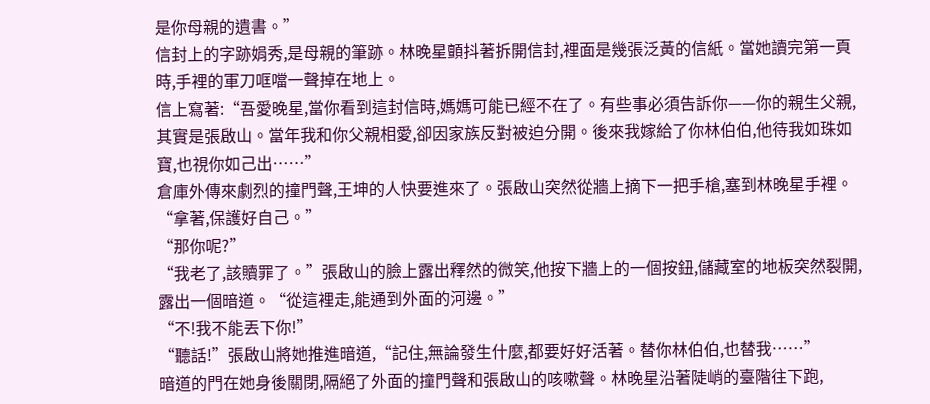是你母親的遺書。”
信封上的字跡娟秀,是母親的筆跡。林晚星顫抖著拆開信封,裡面是幾張泛黃的信紙。當她讀完第一頁時,手裡的軍刀哐噹一聲掉在地上。
信上寫著:“吾愛晚星,當你看到這封信時,媽媽可能已經不在了。有些事必須告訴你——你的親生父親,其實是張啟山。當年我和你父親相愛,卻因家族反對被迫分開。後來我嫁給了你林伯伯,他待我如珠如寶,也視你如己出……”
倉庫外傳來劇烈的撞門聲,王坤的人快要進來了。張啟山突然從牆上摘下一把手槍,塞到林晚星手裡。“拿著,保護好自己。”
“那你呢?”
“我老了,該贖罪了。”張啟山的臉上露出釋然的微笑,他按下牆上的一個按鈕,儲藏室的地板突然裂開,露出一個暗道。“從這裡走,能通到外面的河邊。”
“不!我不能丟下你!”
“聽話!”張啟山將她推進暗道,“記住,無論發生什麼,都要好好活著。替你林伯伯,也替我……”
暗道的門在她身後關閉,隔絕了外面的撞門聲和張啟山的咳嗽聲。林晚星沿著陡峭的臺階往下跑,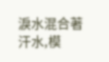淚水混合著汗水,模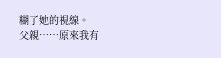糊了她的視線。
父親……原來我有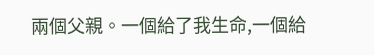兩個父親。一個給了我生命,一個給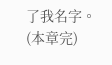了我名字。
(本章完)